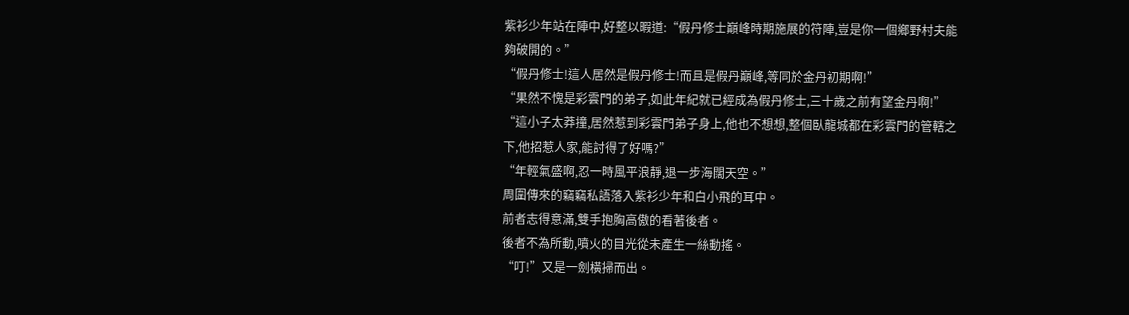紫衫少年站在陣中,好整以暇道:“假丹修士巔峰時期施展的符陣,豈是你一個鄉野村夫能夠破開的。”
“假丹修士!這人居然是假丹修士!而且是假丹巔峰,等同於金丹初期啊!”
“果然不愧是彩雲門的弟子,如此年紀就已經成為假丹修士,三十歲之前有望金丹啊!”
“這小子太莽撞,居然惹到彩雲門弟子身上,他也不想想,整個臥龍城都在彩雲門的管轄之下,他招惹人家,能討得了好嗎?”
“年輕氣盛啊,忍一時風平浪靜,退一步海闊天空。”
周圍傳來的竊竊私語落入紫衫少年和白小飛的耳中。
前者志得意滿,雙手抱胸高傲的看著後者。
後者不為所動,噴火的目光從未產生一絲動搖。
“叮!”又是一劍橫掃而出。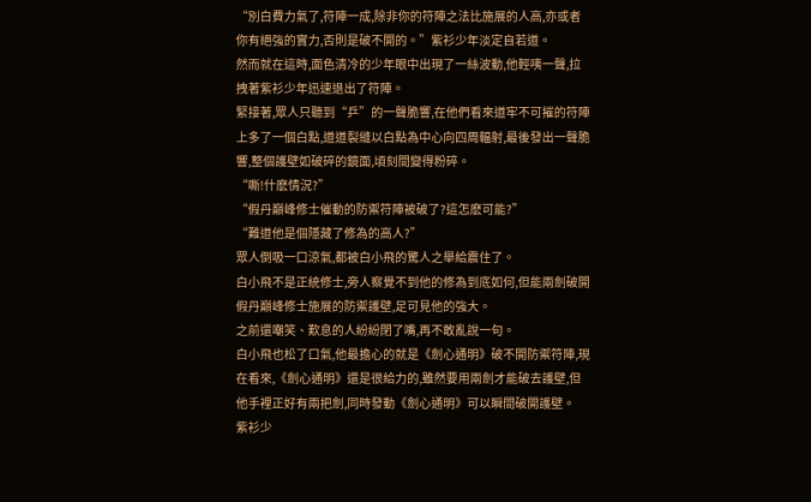“別白費力氣了,符陣一成,除非你的符陣之法比施展的人高,亦或者你有絕強的實力,否則是破不開的。”紫衫少年淡定自若道。
然而就在這時,面色清冷的少年眼中出現了一絲波動,他輕咦一聲,拉拽著紫衫少年迅速退出了符陣。
緊接著,眾人只聽到“乒”的一聲脆響,在他們看來道牢不可摧的符陣上多了一個白點,道道裂縫以白點為中心向四周輻射,最後發出一聲脆響,整個護壁如破碎的鏡面,頃刻間變得粉碎。
“嘶!什麽情況?”
“假丹巔峰修士催動的防禦符陣被破了?這怎麽可能?”
“難道他是個隱藏了修為的高人?”
眾人倒吸一口涼氣,都被白小飛的驚人之舉給震住了。
白小飛不是正統修士,旁人察覺不到他的修為到底如何,但能兩劍破開假丹巔峰修士施展的防禦護壁,足可見他的強大。
之前還嘲笑、歎息的人紛紛閉了嘴,再不敢亂說一句。
白小飛也松了口氣,他最擔心的就是《劍心通明》破不開防禦符陣,現在看來,《劍心通明》還是很給力的,雖然要用兩劍才能破去護壁,但他手裡正好有兩把劍,同時發動《劍心通明》可以瞬間破開護壁。
紫衫少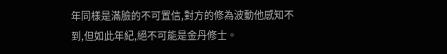年同樣是滿臉的不可置信,對方的修為波動他感知不到,但如此年紀,絕不可能是金丹修士。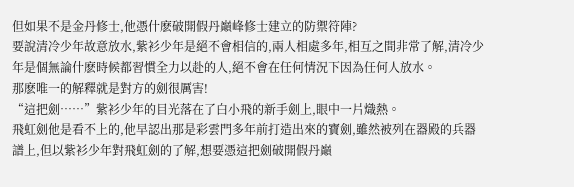但如果不是金丹修士,他憑什麽破開假丹巔峰修士建立的防禦符陣?
要說清冷少年故意放水,紫衫少年是絕不會相信的,兩人相處多年,相互之間非常了解,清冷少年是個無論什麽時候都習慣全力以赴的人,絕不會在任何情況下因為任何人放水。
那麽唯一的解釋就是對方的劍很厲害!
“這把劍……”紫衫少年的目光落在了白小飛的新手劍上,眼中一片熾熱。
飛虹劍他是看不上的,他早認出那是彩雲門多年前打造出來的寶劍,雖然被列在器殿的兵器譜上,但以紫衫少年對飛虹劍的了解,想要憑這把劍破開假丹巔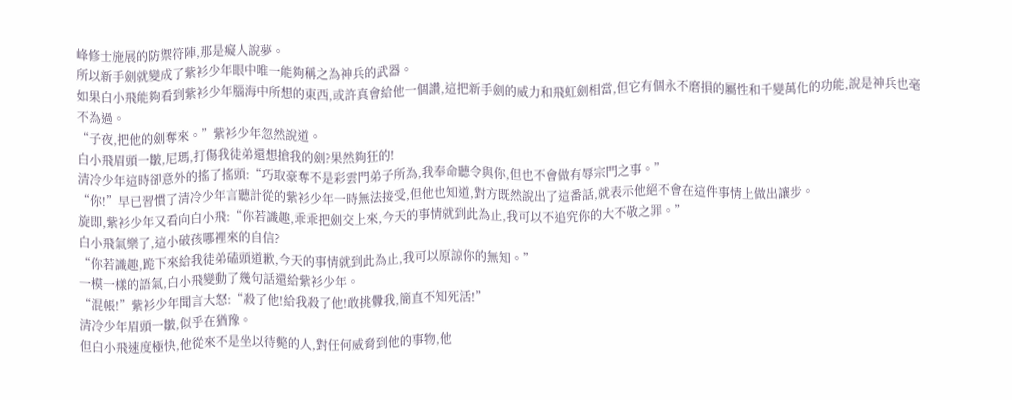峰修士施展的防禦符陣,那是癡人說夢。
所以新手劍就變成了紫衫少年眼中唯一能夠稱之為神兵的武器。
如果白小飛能夠看到紫衫少年腦海中所想的東西,或許真會給他一個讚,這把新手劍的威力和飛虹劍相當,但它有個永不磨損的屬性和千變萬化的功能,說是神兵也毫不為過。
“子夜,把他的劍奪來。”紫衫少年忽然說道。
白小飛眉頭一皺,尼瑪,打傷我徒弟還想搶我的劍?果然夠狂的!
清冷少年這時卻意外的搖了搖頭:“巧取豪奪不是彩雲門弟子所為,我奉命聽令與你,但也不會做有辱宗門之事。”
“你!”早已習慣了清冷少年言聽計從的紫衫少年一時無法接受,但他也知道,對方既然說出了這番話,就表示他絕不會在這件事情上做出讓步。
旋即,紫衫少年又看向白小飛:“你若識趣,乖乖把劍交上來,今天的事情就到此為止,我可以不追究你的大不敬之罪。”
白小飛氣樂了,這小破孩哪裡來的自信?
“你若識趣,跪下來給我徒弟磕頭道歉,今天的事情就到此為止,我可以原諒你的無知。”
一模一樣的語氣,白小飛變動了幾句話還給紫衫少年。
“混帳!”紫衫少年聞言大怒:“殺了他!給我殺了他!敢挑釁我,簡直不知死活!”
清冷少年眉頭一皺,似乎在猶豫。
但白小飛速度極快,他從來不是坐以待斃的人,對任何威脅到他的事物,他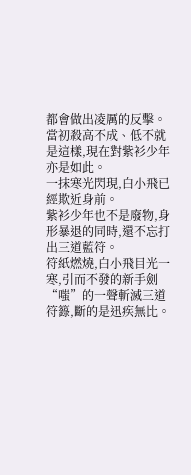都會做出凌厲的反擊。
當初殺高不成、低不就是這樣,現在對紫衫少年亦是如此。
一抹寒光閃現,白小飛已經欺近身前。
紫衫少年也不是廢物,身形暴退的同時,還不忘打出三道藍符。
符紙燃燒,白小飛目光一寒,引而不發的新手劍“嗤”的一聲斬滅三道符籙,斷的是迅疾無比。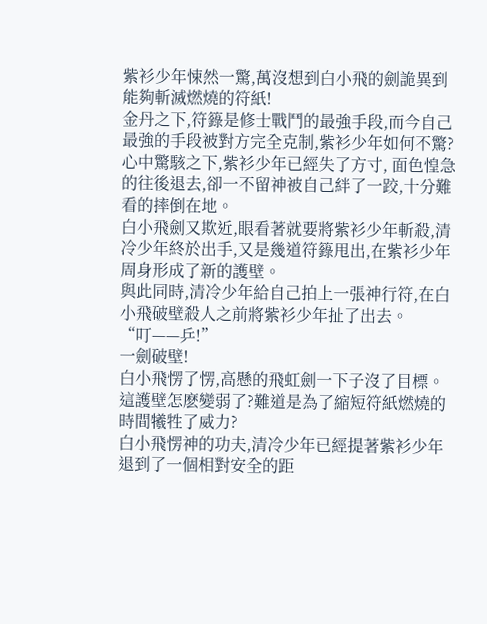紫衫少年悚然一驚,萬沒想到白小飛的劍詭異到能夠斬滅燃燒的符紙!
金丹之下,符籙是修士戰鬥的最強手段,而今自己最強的手段被對方完全克制,紫衫少年如何不驚?
心中驚駭之下,紫衫少年已經失了方寸, 面色惶急的往後退去,卻一不留神被自己絆了一跤,十分難看的摔倒在地。
白小飛劍又欺近,眼看著就要將紫衫少年斬殺,清冷少年終於出手,又是幾道符籙甩出,在紫衫少年周身形成了新的護壁。
與此同時,清冷少年給自己拍上一張神行符,在白小飛破壁殺人之前將紫衫少年扯了出去。
“叮——乒!”
一劍破壁!
白小飛愣了愣,高懸的飛虹劍一下子沒了目標。
這護壁怎麽變弱了?難道是為了縮短符紙燃燒的時間犧牲了威力?
白小飛愣神的功夫,清冷少年已經提著紫衫少年退到了一個相對安全的距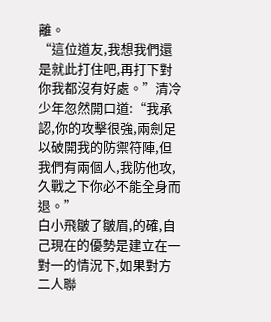離。
“這位道友,我想我們還是就此打住吧,再打下對你我都沒有好處。”清冷少年忽然開口道:“我承認,你的攻擊很強,兩劍足以破開我的防禦符陣,但我們有兩個人,我防他攻,久戰之下你必不能全身而退。”
白小飛皺了皺眉,的確,自己現在的優勢是建立在一對一的情況下,如果對方二人聯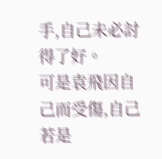手,自己未必討得了好。
可是袁飛因自己而受傷,自己若是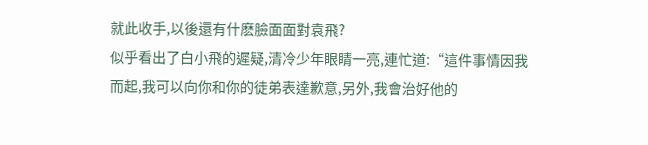就此收手,以後還有什麽臉面面對袁飛?
似乎看出了白小飛的遲疑,清冷少年眼睛一亮,連忙道:“這件事情因我而起,我可以向你和你的徒弟表達歉意,另外,我會治好他的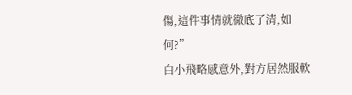傷,這件事情就徹底了清,如何?”
白小飛略感意外,對方居然服軟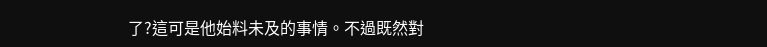了?這可是他始料未及的事情。不過既然對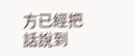方已經把話說到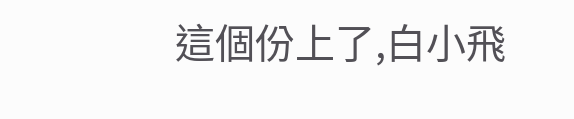這個份上了,白小飛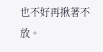也不好再揪著不放。